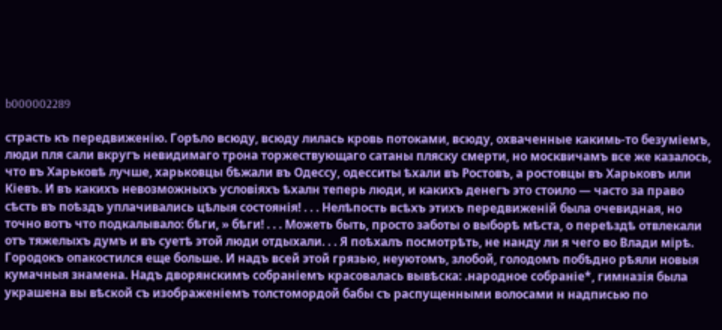b000002289

страсть къ передвиженію. Горѣло всюду, всюду лилась кровь потоками, всюду, охваченные какимь-то безуміемъ, люди пля сали вкругъ невидимаго трона торжествующаго сатаны пляску смерти, но москвичамъ все же казалось, что въ Харьковѣ лучше, харьковцы бѣжали въ Одессу, одесситы ѣхали въ Ростовъ, а ростовцы въ Харьковъ или Кіевъ. И въ какихъ невозможныхъ условіяхъ ѣхалн теперь люди, и какихъ денегъ это стоило — часто за право сѣсть въ поѣздъ уплачивались цѣлыя состоянія! . . . Нелѣпость всѣхъ этихъ передвиженій была очевидная, но точно вотъ что подкалывало: бѣги, » бѣги! . . . Можеть быть, просто заботы о выборѣ мѣста, о переѣздѣ отвлекали отъ тяжелыхъ думъ и въ суетѣ этой люди отдыхали. . . Я поѣхалъ посмотрѣть, не нанду ли я чего во Влади мірѣ. Городокъ опакостился еще больше. И надъ всей этой грязью, неуютомъ, злобой, голодомъ побѣдно рѣяли новыя кумачныя знамена. Надъ дворянскимъ собраніемъ красовалась вывѣска: .народное собраніе*, гимназія была украшена вы вѣской съ изображеніемъ толстомордой бабы съ распущенными волосами н надписью по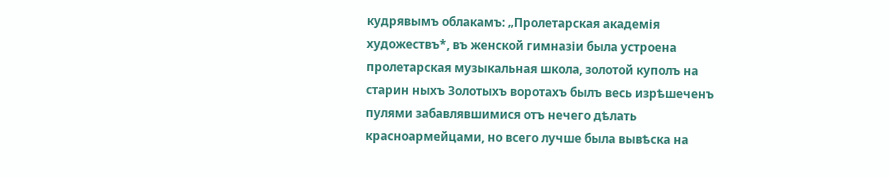кудрявымъ облакамъ: „Пролетарская академія художествъ*, въ женской гимназіи была устроена пролетарская музыкальная школа, золотой куполъ на старин ныхъ Золотыхъ воротахъ былъ весь изрѣшеченъ пулями забавлявшимися отъ нечего дѣлать красноармейцами, но всего лучше была вывѣска на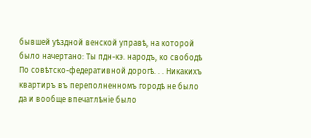бывшей уѣздной венской управѣ, на которой было начертано: Ты пдн-кэ. народъ, ко свободѣ По совѣтско-федеративной дорогѣ. . . Никакихъ квартиръ въ переполненномъ городѣ не было да и вообще впечатлѣніе было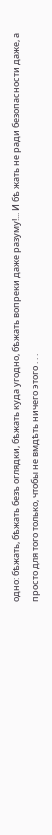одно: бѣжать, бѣжать безъ оглядки, бѣжать куда угодно, бѣжать вопреки даже разуму!... И бѣ жать не ради безопасности даже, а просто для того только, чтобы не вмдѣть ничего этого . . .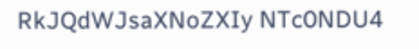RkJQdWJsaXNoZXIy NTc0NDU4